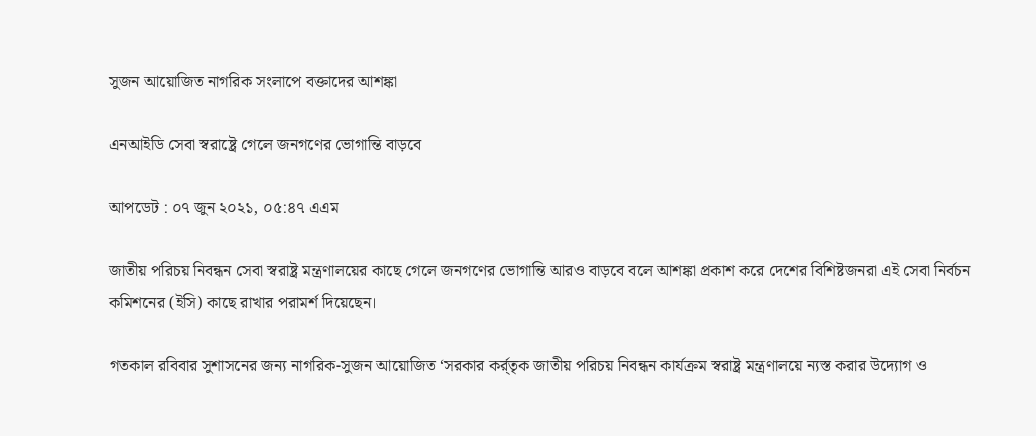সুজন আয়োজিত নাগরিক সংলাপে বক্তাদের আশঙ্কা

এনআইডি সেবা স্বরাষ্ট্রে গেলে জনগণের ভোগান্তি বাড়বে

আপডেট : ০৭ জুন ২০২১, ০৫:৪৭ এএম

জাতীয় পরিচয় নিবন্ধন সেবা স্বরাষ্ট্র মন্ত্রণালয়ের কাছে গেলে জনগণের ভোগান্তি আরও বাড়বে বলে আশঙ্কা প্রকাশ করে দেশের বিশিষ্টজনরা এই সেবা নির্বচন কমিশনের (ইসি) কাছে রাখার পরামর্শ দিয়েছেন।

গতকাল রবিবার সুশাসনের জন্য নাগরিক-সুজন আয়োজিত ‘সরকার কর্র্তৃক জাতীয় পরিচয় নিবন্ধন কার্যক্রম স্বরাষ্ট্র মন্ত্রণালয়ে ন্যস্ত করার উদ্যোগ ও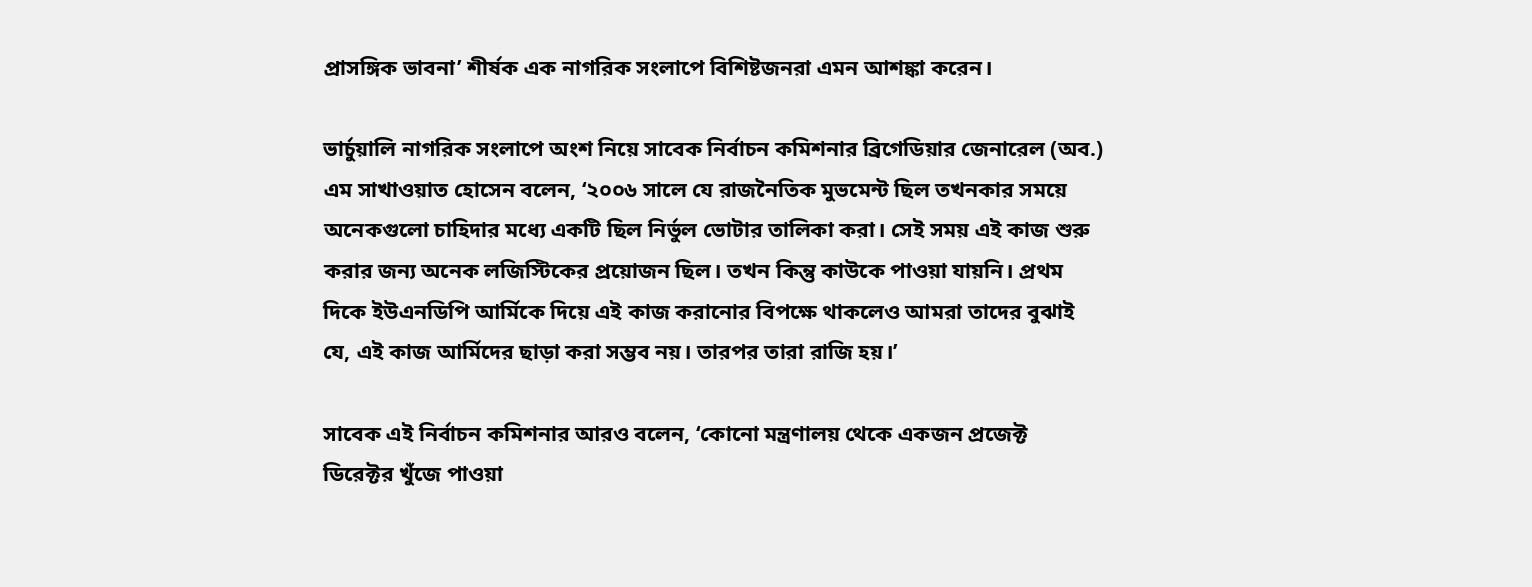প্রাসঙ্গিক ভাবনা’ শীর্ষক এক নাগরিক সংলাপে বিশিষ্টজনরা এমন আশঙ্কা করেন।

ভার্চুয়ালি নাগরিক সংলাপে অংশ নিয়ে সাবেক নির্বাচন কমিশনার ব্রিগেডিয়ার জেনারেল (অব.) এম সাখাওয়াত হোসেন বলেন, ‘২০০৬ সালে যে রাজনৈতিক মুভমেন্ট ছিল তখনকার সময়ে  অনেকগুলো চাহিদার মধ্যে একটি ছিল নির্ভুল ভোটার তালিকা করা। সেই সময় এই কাজ শুরু করার জন্য অনেক লজিস্টিকের প্রয়োজন ছিল। তখন কিন্তু কাউকে পাওয়া যায়নি। প্রথম দিকে ইউএনডিপি আর্মিকে দিয়ে এই কাজ করানোর বিপক্ষে থাকলেও আমরা তাদের বুঝাই যে, এই কাজ আর্মিদের ছাড়া করা সম্ভব নয়। তারপর তারা রাজি হয়।’

সাবেক এই নির্বাচন কমিশনার আরও বলেন, ‘কোনো মন্ত্রণালয় থেকে একজন প্রজেক্ট ডিরেক্টর খুঁজে পাওয়া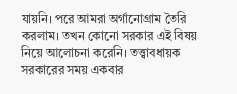যায়নি। পরে আমরা অর্গানোগ্রাম তৈরি করলাম। তখন কোনো সরকার এই বিষয় নিয়ে আলোচনা করেনি। তত্ত্বাবধায়ক সরকারের সময় একবার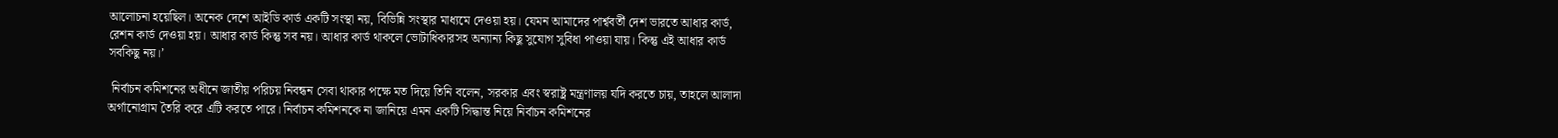আলোচনা হয়েছিল। অনেক দেশে আইডি কার্ড একটি সংস্থা নয়, বিভিন্নি সংস্থার মাধ্যমে দেওয়া হয়। যেমন আমাদের পার্শ্ববর্তী দেশ ভারতে আধার কার্ড, রেশন কার্ড দেওয়া হয়। আধার কার্ড কিন্তু সব নয়। আধার কার্ড থাকলে ভোটাধিকারসহ অন্যান্য কিছু সুযোগ সুবিধা পাওয়া যায়। কিন্তু এই আধার কার্ড সবকিছু নয়।’

 নির্বাচন কমিশনের অধীনে জাতীয় পরিচয় নিবন্ধন সেবা থাকার পক্ষে মত দিয়ে তিনি বলেন, সরকার এবং স্বরাষ্ট্র মন্ত্রণালয় যদি করতে চায়, তাহলে আলাদা অর্গানোগ্রাম তৈরি করে এটি করতে পারে। নির্বাচন কমিশনকে না জানিয়ে এমন একটি সিদ্ধান্ত নিয়ে নির্বাচন কমিশনের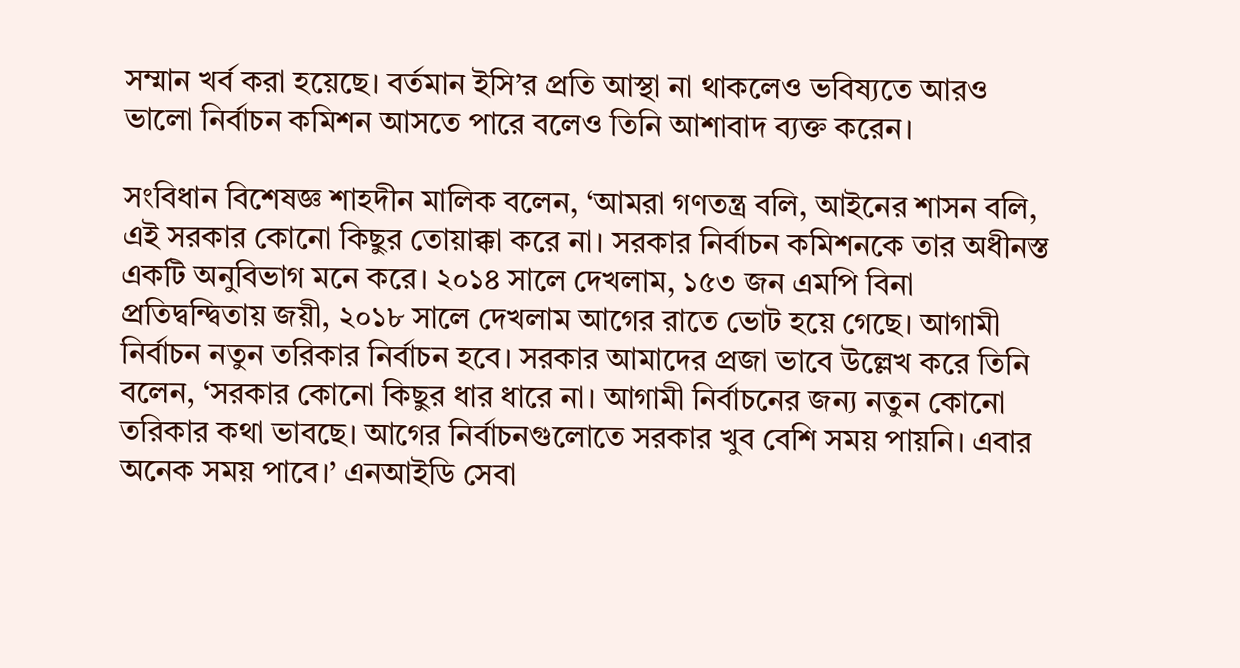সম্মান খর্ব করা হয়েছে। বর্তমান ইসি’র প্রতি আস্থা না থাকলেও ভবিষ্যতে আরও ভালো নির্বাচন কমিশন আসতে পারে বলেও তিনি আশাবাদ ব্যক্ত করেন।

সংবিধান বিশেষজ্ঞ শাহদীন মালিক বলেন, ‘আমরা গণতন্ত্র বলি, আইনের শাসন বলি, এই সরকার কোনো কিছুর তোয়াক্কা করে না। সরকার নির্বাচন কমিশনকে তার অধীনস্ত একটি অনুবিভাগ মনে করে। ২০১৪ সালে দেখলাম, ১৫৩ জন এমপি বিনা প্রতিদ্বন্দ্বিতায় জয়ী, ২০১৮ সালে দেখলাম আগের রাতে ভোট হয়ে গেছে। আগামী নির্বাচন নতুন তরিকার নির্বাচন হবে। সরকার আমাদের প্রজা ভাবে উল্লেখ করে তিনি বলেন, ‘সরকার কোনো কিছুর ধার ধারে না। আগামী নির্বাচনের জন্য নতুন কোনো তরিকার কথা ভাবছে। আগের নির্বাচনগুলোতে সরকার খুব বেশি সময় পায়নি। এবার অনেক সময় পাবে।’ এনআইডি সেবা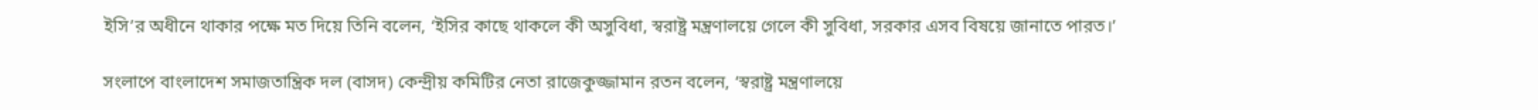ইসি’র অধীনে থাকার পক্ষে মত দিয়ে তিনি বলেন, ‘ইসির কাছে থাকলে কী অসুবিধা, স্বরাষ্ট্র মন্ত্রণালয়ে গেলে কী সুবিধা, সরকার এসব বিষয়ে জানাতে পারত।’

সংলাপে বাংলাদেশ সমাজতান্ত্রিক দল (বাসদ) কেন্দ্রীয় কমিটির নেতা রাজেকুজ্জামান রতন বলেন, ‘স্বরাষ্ট্র মন্ত্রণালয়ে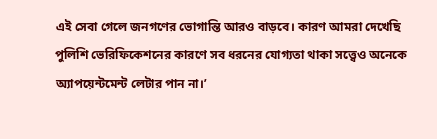এই সেবা গেলে জনগণের ভোগান্তি আরও বাড়বে। কারণ আমরা দেখেছি পুলিশি ভেরিফিকেশনের কারণে সব ধরনের যোগ্যতা থাকা সত্ত্বেও অনেকে অ্যাপয়েন্টমেন্ট লেটার পান না।’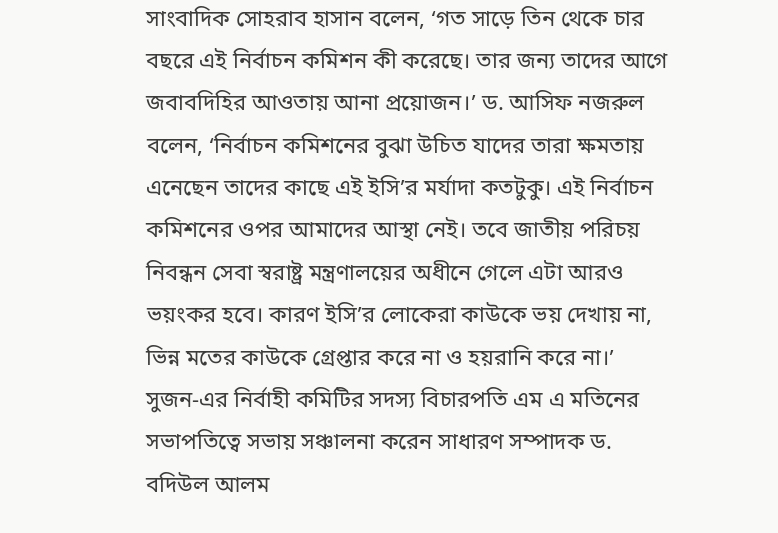সাংবাদিক সোহরাব হাসান বলেন, ‘গত সাড়ে তিন থেকে চার বছরে এই নির্বাচন কমিশন কী করেছে। তার জন্য তাদের আগে জবাবদিহির আওতায় আনা প্রয়োজন।’ ড. আসিফ নজরুল বলেন, ‘নির্বাচন কমিশনের বুঝা উচিত যাদের তারা ক্ষমতায় এনেছেন তাদের কাছে এই ইসি’র মর্যাদা কতটুকু। এই নির্বাচন কমিশনের ওপর আমাদের আস্থা নেই। তবে জাতীয় পরিচয় নিবন্ধন সেবা স্বরাষ্ট্র মন্ত্রণালয়ের অধীনে গেলে এটা আরও ভয়ংকর হবে। কারণ ইসি’র লোকেরা কাউকে ভয় দেখায় না, ভিন্ন মতের কাউকে গ্রেপ্তার করে না ও হয়রানি করে না।’ সুজন-এর নির্বাহী কমিটির সদস্য বিচারপতি এম এ মতিনের সভাপতিত্বে সভায় সঞ্চালনা করেন সাধারণ সম্পাদক ড. বদিউল আলম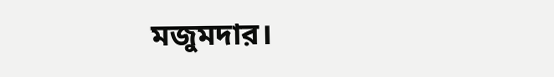মজুমদার।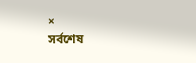×
সর্বশেষ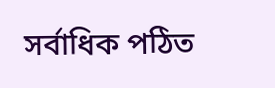সর্বাধিক পঠিত